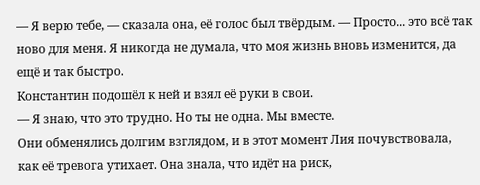— Я верю тебе, — сказала она, её голос был твёрдым. — Просто... это всё так ново для меня. Я никогда не думала, что моя жизнь вновь изменится, да ещё и так быстро.
Константин подошёл к ней и взял её руки в свои.
— Я знаю, что это трудно. Но ты не одна. Мы вместе.
Они обменялись долгим взглядом, и в этот момент Лия почувствовала, как её тревога утихает. Она знала, что идёт на риск,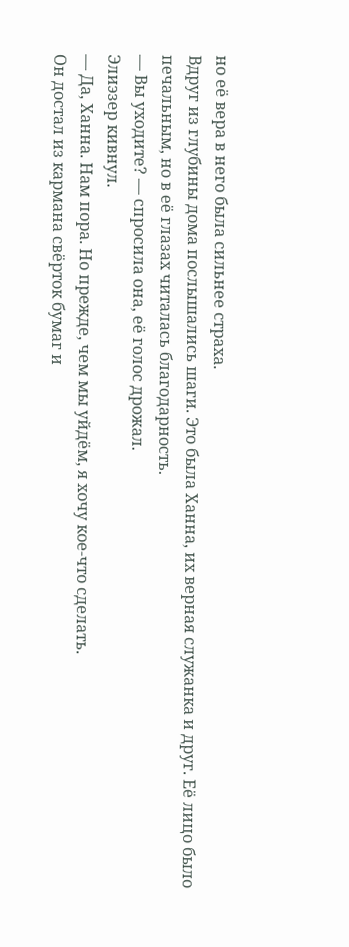но её вера в него была сильнее страха.
Вдруг из глубины дома послышались шаги. Это была Ханна, их верная служанка и друг. Её лицо было печальным, но в её глазах читалась благодарность.
— Вы уходите? — спросила она, её голос дрожал.
Элиэзер кивнул.
— Да, Ханна. Нам пора. Но прежде, чем мы уйдём, я хочу кое-что сделать.
Он достал из кармана свёрток бумаг и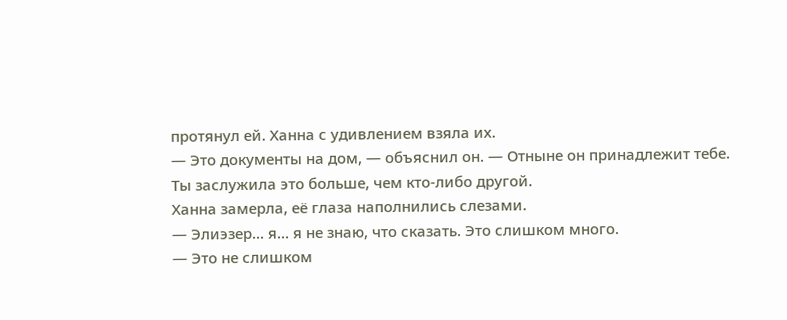протянул ей. Ханна с удивлением взяла их.
— Это документы на дом, — объяснил он. — Отныне он принадлежит тебе. Ты заслужила это больше, чем кто-либо другой.
Ханна замерла, её глаза наполнились слезами.
— Элиэзер... я... я не знаю, что сказать. Это слишком много.
— Это не слишком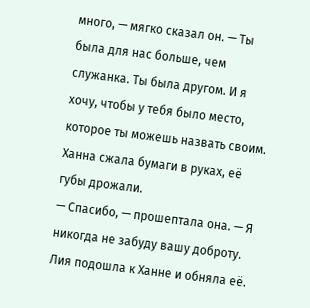много, — мягко сказал он. — Ты была для нас больше, чем служанка. Ты была другом. И я хочу, чтобы у тебя было место, которое ты можешь назвать своим.
Ханна сжала бумаги в руках, её губы дрожали.
— Спасибо, — прошептала она. — Я никогда не забуду вашу доброту.
Лия подошла к Ханне и обняла её.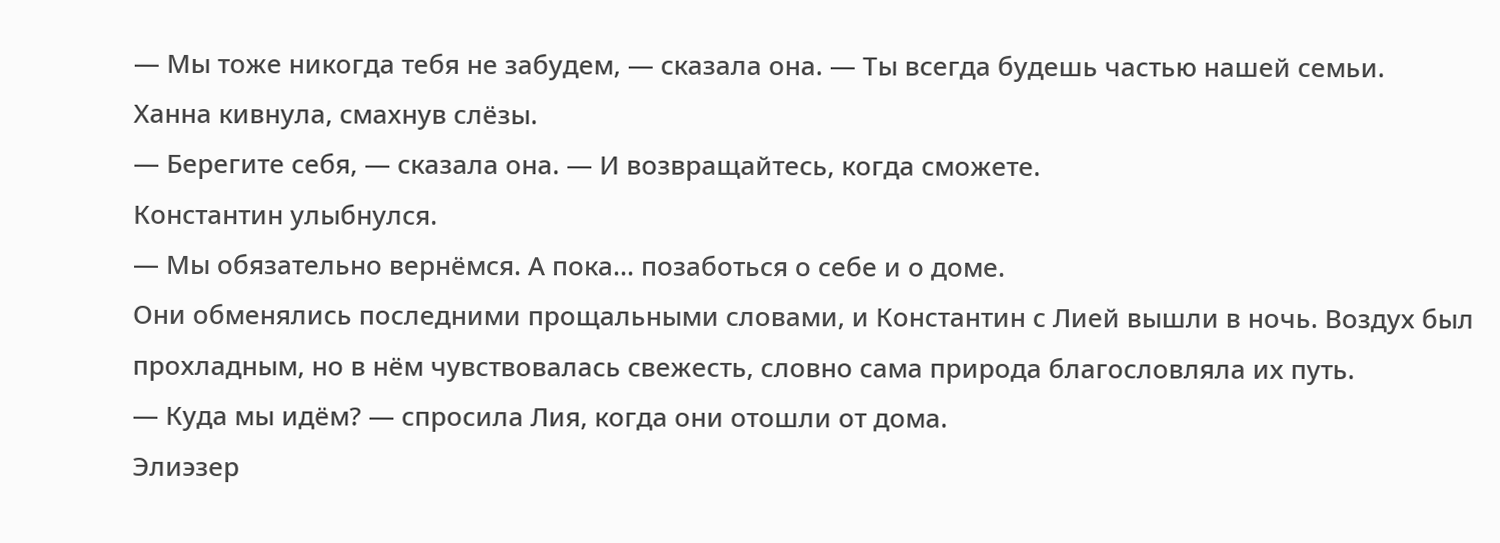— Мы тоже никогда тебя не забудем, — сказала она. — Ты всегда будешь частью нашей семьи.
Ханна кивнула, смахнув слёзы.
— Берегите себя, — сказала она. — И возвращайтесь, когда сможете.
Константин улыбнулся.
— Мы обязательно вернёмся. А пока... позаботься о себе и о доме.
Они обменялись последними прощальными словами, и Константин с Лией вышли в ночь. Воздух был прохладным, но в нём чувствовалась свежесть, словно сама природа благословляла их путь.
— Куда мы идём? — спросила Лия, когда они отошли от дома.
Элиэзер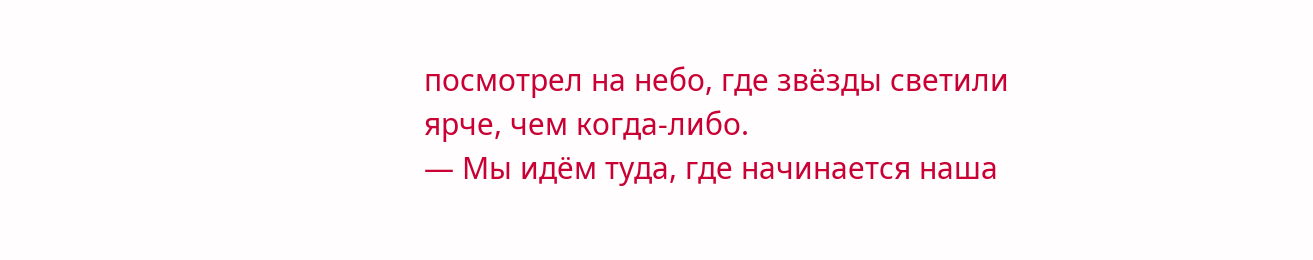посмотрел на небо, где звёзды светили ярче, чем когда-либо.
— Мы идём туда, где начинается наша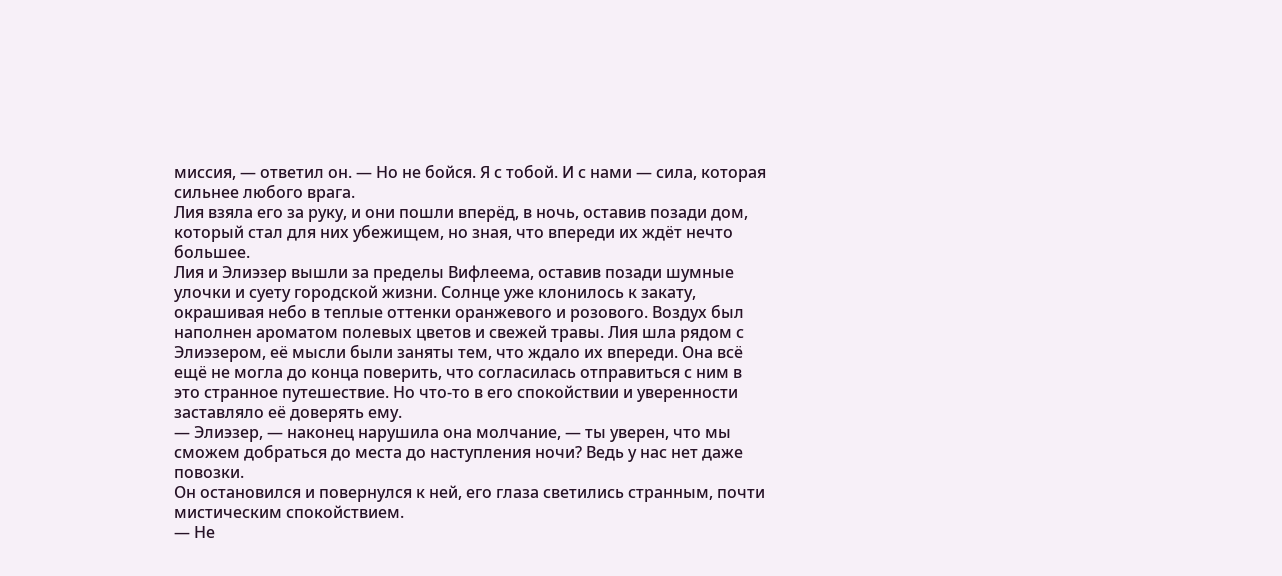миссия, — ответил он. — Но не бойся. Я с тобой. И с нами — сила, которая сильнее любого врага.
Лия взяла его за руку, и они пошли вперёд, в ночь, оставив позади дом, который стал для них убежищем, но зная, что впереди их ждёт нечто большее.
Лия и Элиэзер вышли за пределы Вифлеема, оставив позади шумные улочки и суету городской жизни. Солнце уже клонилось к закату, окрашивая небо в теплые оттенки оранжевого и розового. Воздух был наполнен ароматом полевых цветов и свежей травы. Лия шла рядом с Элиэзером, её мысли были заняты тем, что ждало их впереди. Она всё ещё не могла до конца поверить, что согласилась отправиться с ним в это странное путешествие. Но что-то в его спокойствии и уверенности заставляло её доверять ему.
— Элиэзер, — наконец нарушила она молчание, — ты уверен, что мы сможем добраться до места до наступления ночи? Ведь у нас нет даже повозки.
Он остановился и повернулся к ней, его глаза светились странным, почти мистическим спокойствием.
— Не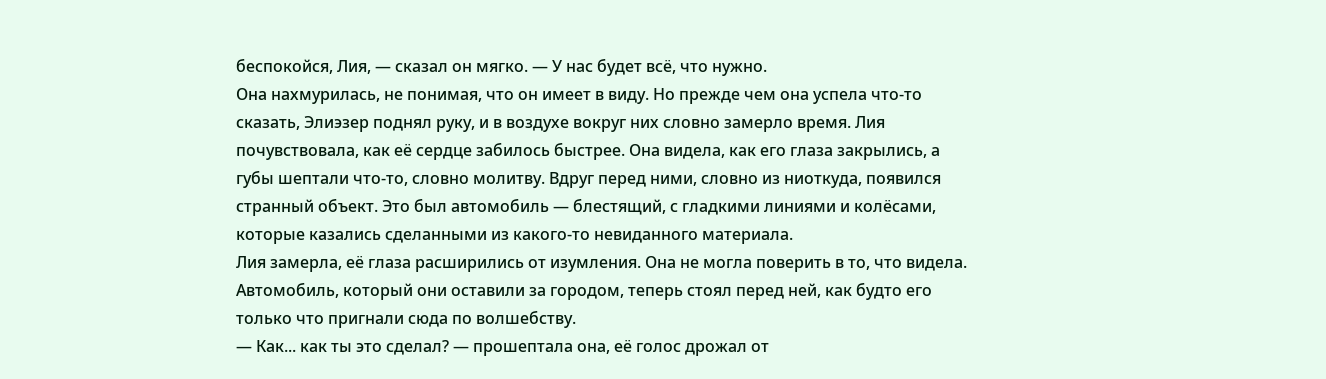беспокойся, Лия, — сказал он мягко. — У нас будет всё, что нужно.
Она нахмурилась, не понимая, что он имеет в виду. Но прежде чем она успела что-то сказать, Элиэзер поднял руку, и в воздухе вокруг них словно замерло время. Лия почувствовала, как её сердце забилось быстрее. Она видела, как его глаза закрылись, а губы шептали что-то, словно молитву. Вдруг перед ними, словно из ниоткуда, появился странный объект. Это был автомобиль — блестящий, с гладкими линиями и колёсами, которые казались сделанными из какого-то невиданного материала.
Лия замерла, её глаза расширились от изумления. Она не могла поверить в то, что видела. Автомобиль, который они оставили за городом, теперь стоял перед ней, как будто его только что пригнали сюда по волшебству.
— Как... как ты это сделал? — прошептала она, её голос дрожал от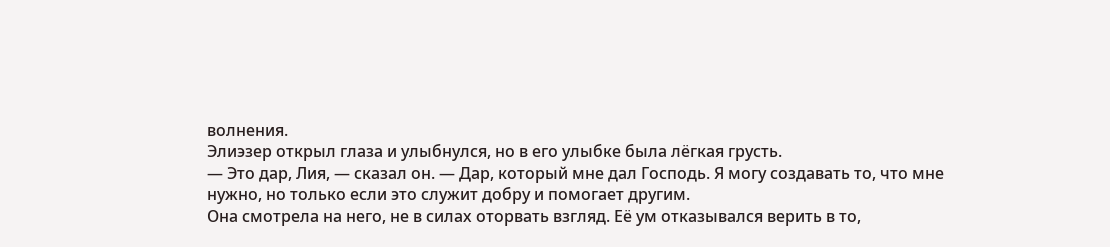волнения.
Элиэзер открыл глаза и улыбнулся, но в его улыбке была лёгкая грусть.
— Это дар, Лия, — сказал он. — Дар, который мне дал Господь. Я могу создавать то, что мне нужно, но только если это служит добру и помогает другим.
Она смотрела на него, не в силах оторвать взгляд. Её ум отказывался верить в то,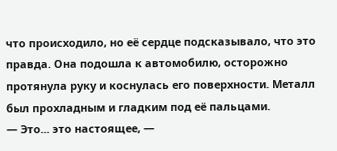что происходило, но её сердце подсказывало, что это правда. Она подошла к автомобилю, осторожно протянула руку и коснулась его поверхности. Металл был прохладным и гладким под её пальцами.
— Это... это настоящее, —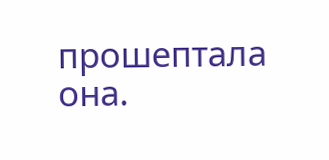прошептала она.